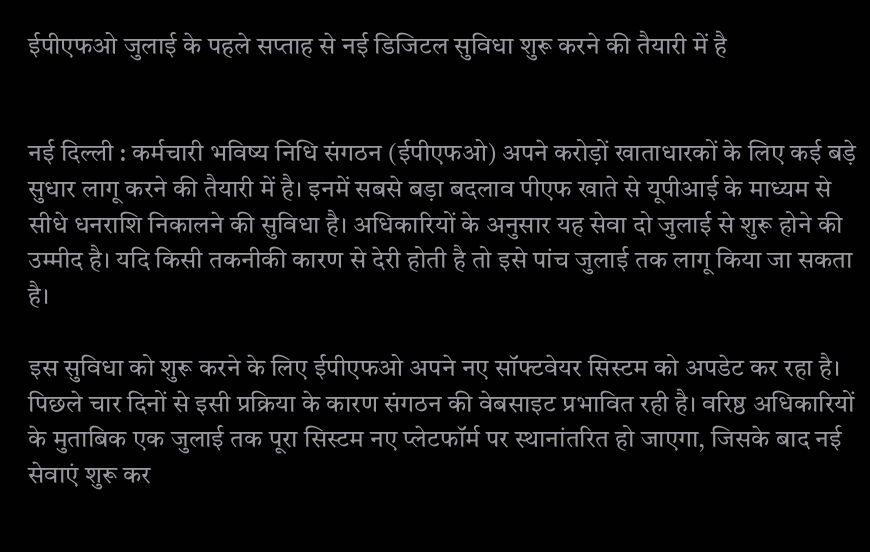ईपीएफओ जुलाई के पहले सप्ताह से नई डिजिटल सुविधा शुरू करने की तैयारी में है


नई दिल्ली : कर्मचारी भविष्य निधि संगठन (ईपीएफओ) अपने करोड़ों खाताधारकों के लिए कई बड़े सुधार लागू करने की तैयारी में है। इनमें सबसे बड़ा बदलाव पीएफ खाते से यूपीआई के माध्यम से सीधे धनराशि निकालने की सुविधा है। अधिकारियों के अनुसार यह सेवा दो जुलाई से शुरू होने की उम्मीद है। यदि किसी तकनीकी कारण से देरी होती है तो इसे पांच जुलाई तक लागू किया जा सकता है।

इस सुविधा को शुरू करने के लिए ईपीएफओ अपने नए सॉफ्टवेयर सिस्टम को अपडेट कर रहा है। पिछले चार दिनों से इसी प्रक्रिया के कारण संगठन की वेबसाइट प्रभावित रही है। वरिष्ठ अधिकारियों के मुताबिक एक जुलाई तक पूरा सिस्टम नए प्लेटफॉर्म पर स्थानांतरित हो जाएगा, जिसके बाद नई सेवाएं शुरू कर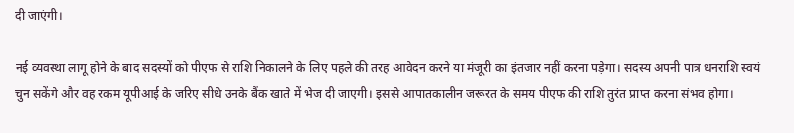दी जाएंगी।

नई व्यवस्था लागू होने के बाद सदस्यों को पीएफ से राशि निकालने के लिए पहले की तरह आवेदन करने या मंजूरी का इंतजार नहीं करना पड़ेगा। सदस्य अपनी पात्र धनराशि स्वयं चुन सकेंगे और वह रकम यूपीआई के जरिए सीधे उनके बैंक खाते में भेज दी जाएगी। इससे आपातकालीन जरूरत के समय पीएफ की राशि तुरंत प्राप्त करना संभव होगा।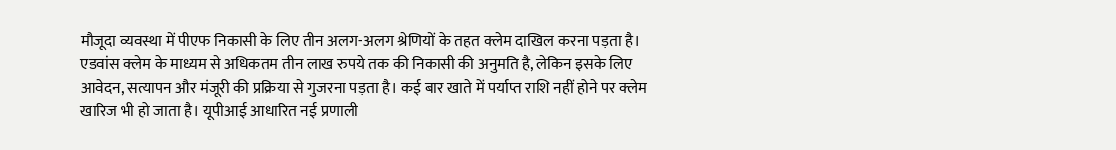मौजूदा व्यवस्था में पीएफ निकासी के लिए तीन अलग-अलग श्रेणियों के तहत क्लेम दाखिल करना पड़ता है। एडवांस क्लेम के माध्यम से अधिकतम तीन लाख रुपये तक की निकासी की अनुमति है, लेकिन इसके लिए आवेदन, सत्यापन और मंजूरी की प्रक्रिया से गुजरना पड़ता है। कई बार खाते में पर्याप्त राशि नहीं होने पर क्लेम खारिज भी हो जाता है। यूपीआई आधारित नई प्रणाली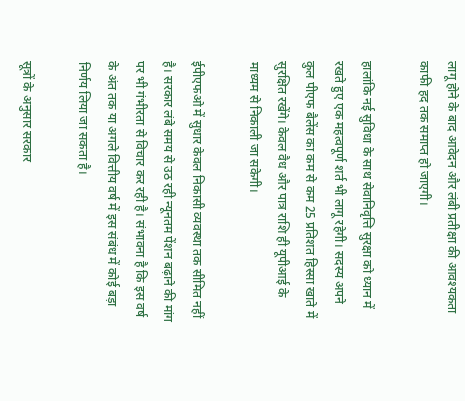लागू होने के बाद आवेदन और लंबी प्रतीक्षा की आवश्यकता काफी हद तक समाप्त हो जाएगी।

हालांकि नई सुविधा के साथ सेवानिवृत्ति सुरक्षा को ध्यान में रखते हुए एक महत्वपूर्ण शर्त भी लागू रहेगी। सदस्य अपने कुल पीएफ बैलेंस का कम से कम 25 प्रतिशत हिस्सा खाते में सुरक्षित रखेंगे। केवल वैध और पात्र राशि ही यूपीआई के माध्यम से निकाली जा सकेगी।

ईपीएफओ में सुधार केवल निकासी व्यवस्था तक सीमित नहीं है। सरकार लंबे समय से उठ रही न्यूनतम पेंशन बढ़ाने की मांग पर भी गंभीरता से विचार कर रही है। संभावना है कि इस वर्ष के अंत तक या अगले वित्तीय वर्ष में इस संबंध में कोई बड़ा निर्णय लिया जा सकता है।

सूत्रों के अनुसार सरकार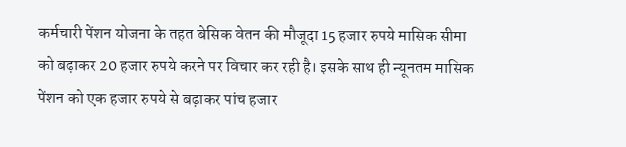कर्मचारी पेंशन योजना के तहत बेसिक वेतन की मौजूदा 15 हजार रुपये मासिक सीमा को बढ़ाकर 20 हजार रुपये करने पर विचार कर रही है। इसके साथ ही न्यूनतम मासिक पेंशन को एक हजार रुपये से बढ़ाकर पांच हजार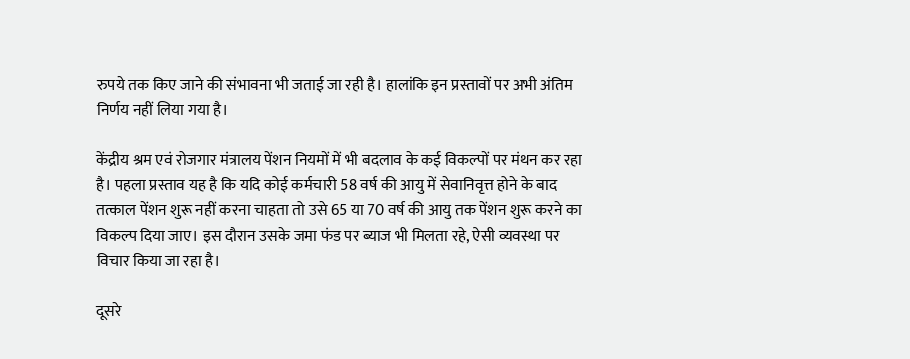रुपये तक किए जाने की संभावना भी जताई जा रही है। हालांकि इन प्रस्तावों पर अभी अंतिम निर्णय नहीं लिया गया है।

केंद्रीय श्रम एवं रोजगार मंत्रालय पेंशन नियमों में भी बदलाव के कई विकल्पों पर मंथन कर रहा है। पहला प्रस्ताव यह है कि यदि कोई कर्मचारी 58 वर्ष की आयु में सेवानिवृत्त होने के बाद तत्काल पेंशन शुरू नहीं करना चाहता तो उसे 65 या 70 वर्ष की आयु तक पेंशन शुरू करने का विकल्प दिया जाए। इस दौरान उसके जमा फंड पर ब्याज भी मिलता रहे, ऐसी व्यवस्था पर विचार किया जा रहा है।

दूसरे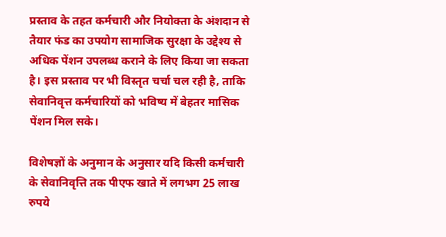प्रस्ताव के तहत कर्मचारी और नियोक्ता के अंशदान से तैयार फंड का उपयोग सामाजिक सुरक्षा के उद्देश्य से अधिक पेंशन उपलब्ध कराने के लिए किया जा सकता है। इस प्रस्ताव पर भी विस्तृत चर्चा चल रही है, ताकि सेवानिवृत्त कर्मचारियों को भविष्य में बेहतर मासिक पेंशन मिल सके।

विशेषज्ञों के अनुमान के अनुसार यदि किसी कर्मचारी के सेवानिवृत्ति तक पीएफ खाते में लगभग 25 लाख रुपये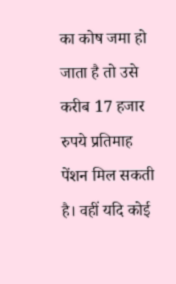का कोष जमा हो जाता है तो उसे करीब 17 हजार रुपये प्रतिमाह पेंशन मिल सकती है। वहीं यदि कोई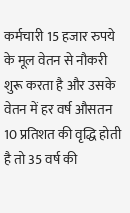कर्मचारी 15 हजार रुपये के मूल वेतन से नौकरी शुरू करता है और उसके वेतन में हर वर्ष औसतन 10 प्रतिशत की वृद्धि होती है तो 35 वर्ष की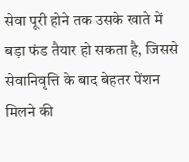सेवा पूरी होने तक उसके खाते में बड़ा फंड तैयार हो सकता है, जिससे सेवानिवृत्ति के बाद बेहतर पेंशन मिलने की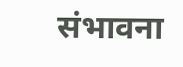संभावना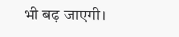भी बढ़ जाएगी।